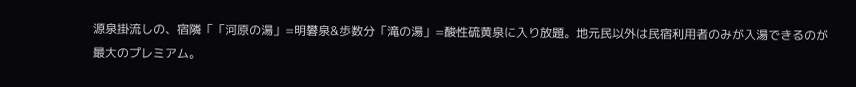源泉掛流しの、宿隣「「河原の湯」=明礬泉&歩数分「滝の湯」=酸性硫黄泉に入り放題。地元民以外は民宿利用者のみが入湯できるのが最大のプレミアム。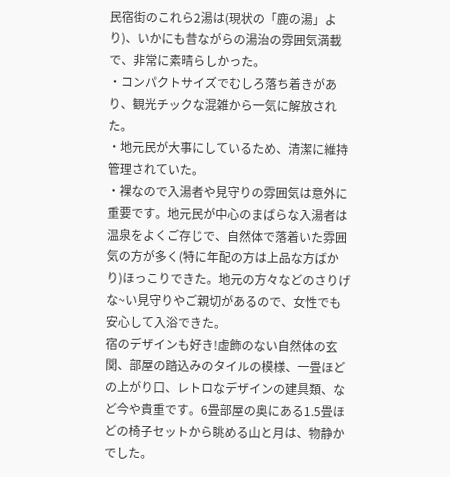民宿街のこれら2湯は(現状の「鹿の湯」より)、いかにも昔ながらの湯治の雰囲気満載で、非常に素晴らしかった。
・コンパクトサイズでむしろ落ち着きがあり、観光チックな混雑から一気に解放された。
・地元民が大事にしているため、清潔に維持管理されていた。
・裸なので入湯者や見守りの雰囲気は意外に重要です。地元民が中心のまばらな入湯者は温泉をよくご存じで、自然体で落着いた雰囲気の方が多く(特に年配の方は上品な方ばかり)ほっこりできた。地元の方々などのさりげな~い見守りやご親切があるので、女性でも安心して入浴できた。
宿のデザインも好き!虚飾のない自然体の玄関、部屋の踏込みのタイルの模様、一畳ほどの上がり口、レトロなデザインの建具類、など今や貴重です。6畳部屋の奥にある1.5畳ほどの椅子セットから眺める山と月は、物静かでした。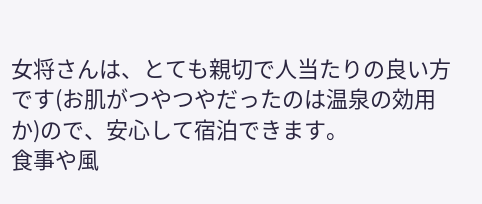女将さんは、とても親切で人当たりの良い方です(お肌がつやつやだったのは温泉の効用か)ので、安心して宿泊できます。
食事や風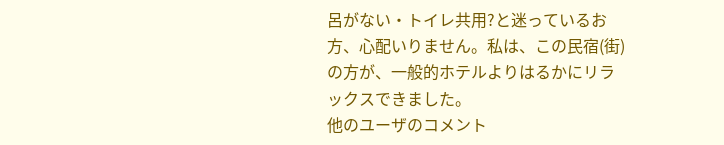呂がない・トイレ共用?と迷っているお方、心配いりません。私は、この民宿(街)の方が、一般的ホテルよりはるかにリラックスできました。
他のユーザのコメント